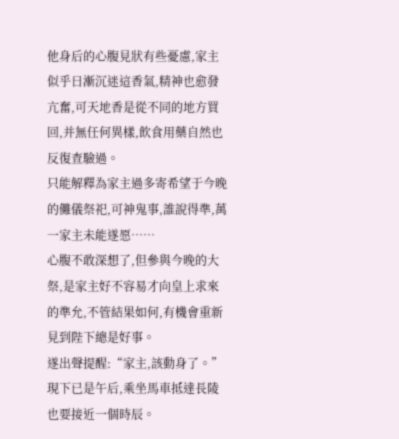他身后的心腹見狀有些憂慮,家主似乎日漸沉迷這香氣,精神也愈發亢奮,可天地香是從不同的地方買回,并無任何異樣,飲食用藥自然也反復查驗過。
只能解釋為家主過多寄希望于今晚的儺儀祭祀,可神鬼事,誰說得準,萬一家主未能遂愿……
心腹不敢深想了,但參與今晚的大祭,是家主好不容易才向皇上求來的準允,不管結果如何,有機會重新見到陛下總是好事。
遂出聲提醒:“家主,該動身了。”
現下已是午后,乘坐馬車抵達長陵也要接近一個時辰。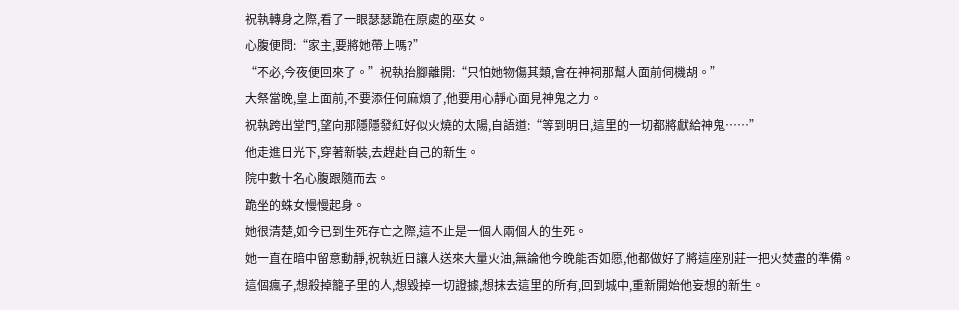祝執轉身之際,看了一眼瑟瑟跪在原處的巫女。
心腹便問:“家主,要將她帶上嗎?”
“不必,今夜便回來了。”祝執抬腳離開:“只怕她物傷其類,會在神祠那幫人面前伺機胡。”
大祭當晚,皇上面前,不要添任何麻煩了,他要用心靜心面見神鬼之力。
祝執跨出堂門,望向那隱隱發紅好似火燒的太陽,自語道:“等到明日,這里的一切都將獻給神鬼……”
他走進日光下,穿著新裝,去趕赴自己的新生。
院中數十名心腹跟隨而去。
跪坐的蛛女慢慢起身。
她很清楚,如今已到生死存亡之際,這不止是一個人兩個人的生死。
她一直在暗中留意動靜,祝執近日讓人送來大量火油,無論他今晚能否如愿,他都做好了將這座別莊一把火焚盡的準備。
這個瘋子,想殺掉籠子里的人,想毀掉一切證據,想抹去這里的所有,回到城中,重新開始他妄想的新生。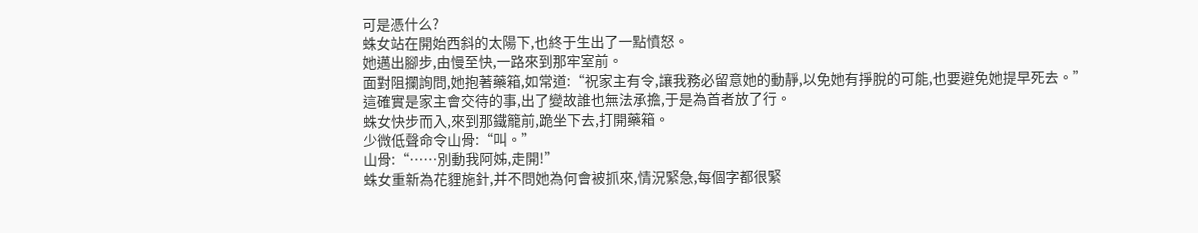可是憑什么?
蛛女站在開始西斜的太陽下,也終于生出了一點憤怒。
她邁出腳步,由慢至快,一路來到那牢室前。
面對阻攔詢問,她抱著藥箱,如常道:“祝家主有令,讓我務必留意她的動靜,以免她有掙脫的可能,也要避免她提早死去。”
這確實是家主會交待的事,出了變故誰也無法承擔,于是為首者放了行。
蛛女快步而入,來到那鐵籠前,跪坐下去,打開藥箱。
少微低聲命令山骨:“叫。”
山骨:“……別動我阿姊,走開!”
蛛女重新為花貍施針,并不問她為何會被抓來,情況緊急,每個字都很緊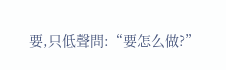要,只低聲問:“要怎么做?”